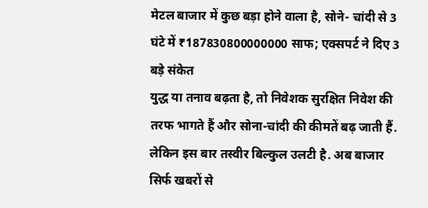मेटल बाजार में कुछ बड़ा होने वाला है, सोने- चांदी से 3 घंटे में ₹187830800000000 साफ; एक्सपर्ट ने दिए 3 बड़े संकेत
युद्ध या तनाव बढ़ता है, तो निवेशक सुरक्षित निवेश की तरफ भागते हैं और सोना-चांदी की कीमतें बढ़ जाती हैं. लेकिन इस बार तस्वीर बिल्कुल उलटी है. अब बाजार सिर्फ खबरों से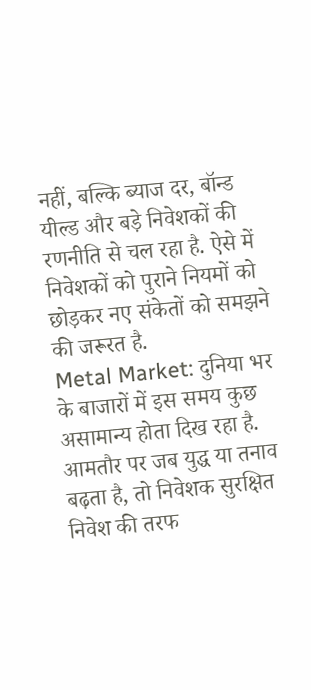नहीं, बल्कि ब्याज दर, बॉन्ड यील्ड और बड़े निवेशकों की रणनीति से चल रहा है. ऐसे में निवेशकों को पुराने नियमों को छोड़कर नए संकेतों को समझने की जरूरत है.
Metal Market: दुनिया भर के बाजारों में इस समय कुछ असामान्य होता दिख रहा है. आमतौर पर जब युद्ध या तनाव बढ़ता है, तो निवेशक सुरक्षित निवेश की तरफ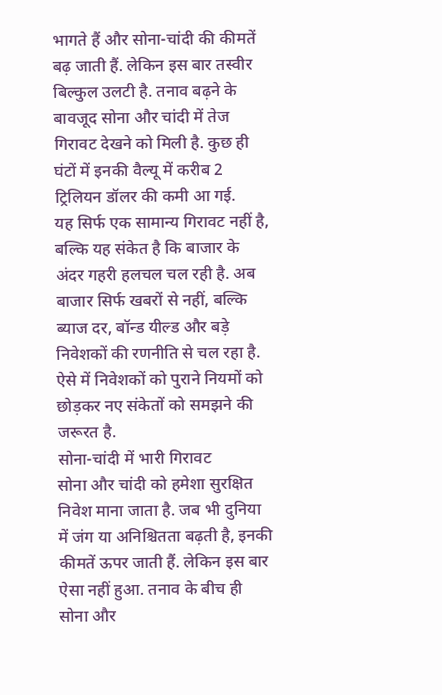भागते हैं और सोना-चांदी की कीमतें बढ़ जाती हैं. लेकिन इस बार तस्वीर बिल्कुल उलटी है. तनाव बढ़ने के बावजूद सोना और चांदी में तेज गिरावट देखने को मिली है. कुछ ही घंटों में इनकी वैल्यू में करीब 2 ट्रिलियन डॉलर की कमी आ गई.
यह सिर्फ एक सामान्य गिरावट नहीं है, बल्कि यह संकेत है कि बाजार के अंदर गहरी हलचल चल रही है. अब बाजार सिर्फ खबरों से नहीं, बल्कि ब्याज दर, बॉन्ड यील्ड और बड़े निवेशकों की रणनीति से चल रहा है. ऐसे में निवेशकों को पुराने नियमों को छोड़कर नए संकेतों को समझने की जरूरत है.
सोना-चांदी में भारी गिरावट
सोना और चांदी को हमेशा सुरक्षित निवेश माना जाता है. जब भी दुनिया में जंग या अनिश्चितता बढ़ती है, इनकी कीमतें ऊपर जाती हैं. लेकिन इस बार ऐसा नहीं हुआ. तनाव के बीच ही सोना और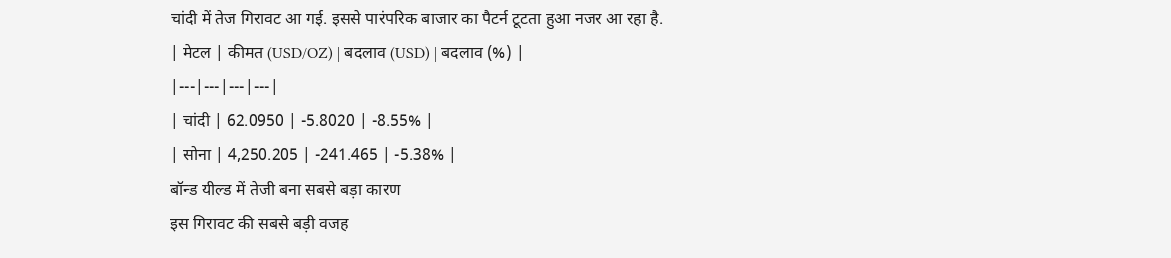चांदी में तेज गिरावट आ गई. इससे पारंपरिक बाजार का पैटर्न टूटता हुआ नजर आ रहा है.
| मेटल | कीमत (USD/OZ) | बदलाव (USD) | बदलाव (%) |
|---|---|---|---|
| चांदी | 62.0950 | -5.8020 | -8.55% |
| सोना | 4,250.205 | -241.465 | -5.38% |
बॉन्ड यील्ड में तेजी बना सबसे बड़ा कारण
इस गिरावट की सबसे बड़ी वजह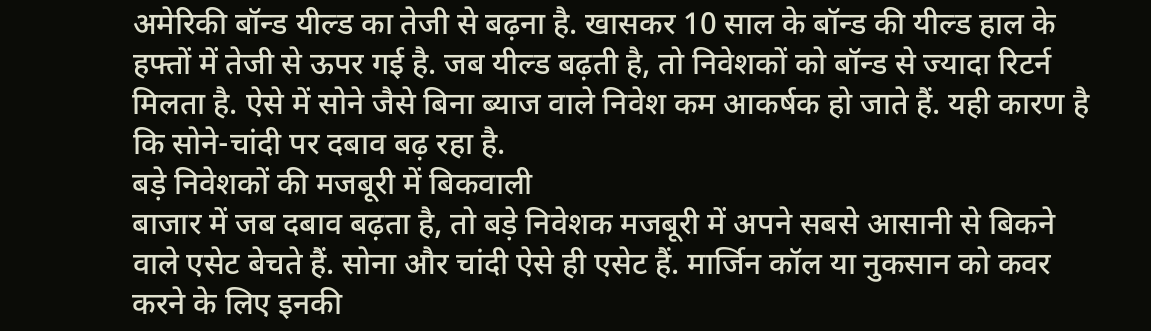अमेरिकी बॉन्ड यील्ड का तेजी से बढ़ना है. खासकर 10 साल के बॉन्ड की यील्ड हाल के हफ्तों में तेजी से ऊपर गई है. जब यील्ड बढ़ती है, तो निवेशकों को बॉन्ड से ज्यादा रिटर्न मिलता है. ऐसे में सोने जैसे बिना ब्याज वाले निवेश कम आकर्षक हो जाते हैं. यही कारण है कि सोने-चांदी पर दबाव बढ़ रहा है.
बड़े निवेशकों की मजबूरी में बिकवाली
बाजार में जब दबाव बढ़ता है, तो बड़े निवेशक मजबूरी में अपने सबसे आसानी से बिकने वाले एसेट बेचते हैं. सोना और चांदी ऐसे ही एसेट हैं. मार्जिन कॉल या नुकसान को कवर करने के लिए इनकी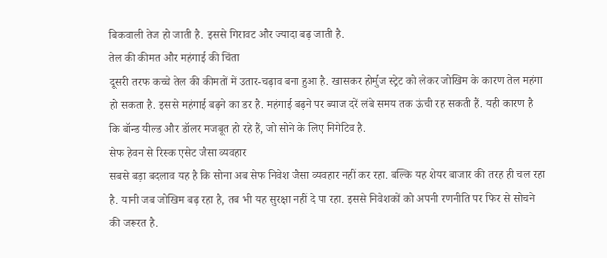बिकवाली तेज हो जाती है. इससे गिरावट और ज्यादा बढ़ जाती है.
तेल की कीमत और महंगाई की चिंता
दूसरी तरफ कच्चे तेल की कीमतों में उतार-चढ़ाव बना हुआ है. खासकर होर्मुज स्ट्रेट को लेकर जोखिम के कारण तेल महंगा हो सकता है. इससे महंगाई बढ़ने का डर है. महंगाई बढ़ने पर ब्याज दरें लंबे समय तक ऊंची रह सकती हैं. यही कारण है कि बॉन्ड यील्ड और डॉलर मजबूत हो रहे हैं, जो सोने के लिए निगेटिव है.
सेफ हेवन से रिस्क एसेट जैसा व्यवहार
सबसे बड़ा बदलाव यह है कि सोना अब सेफ निवेश जैसा व्यवहार नहीं कर रहा. बल्कि यह शेयर बाजार की तरह ही चल रहा है. यानी जब जोखिम बढ़ रहा है, तब भी यह सुरक्षा नहीं दे पा रहा. इससे निवेशकों को अपनी रणनीति पर फिर से सोचने की जरूरत है.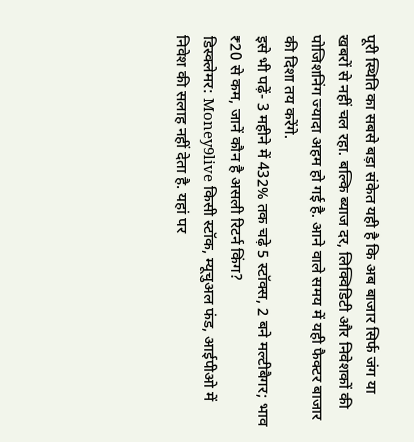पूरी स्थिति का सबसे बड़ा संकेत यही है कि अब बाजार सिर्फ जंग या खबरों से नहीं चल रहा. बल्कि ब्याज दर, लिक्विडिटी और निवेशकों की पोजिशनिंग ज्यादा अहम हो गई है. आने वाले समय में यही फैक्टर बाजार की दिशा तय करेंगे.
इसे भी पढ़ें- 3 महीने में 432% तक चढ़े 5 स्टॉक्स, 2 बने मल्टीबैगर; भाव ₹20 से कम, जानें कौन है असली रिटर्न किंग?
डिस्क्लेमर: Money9live किसी स्टॉक, म्यूचुअल फंड, आईपीओ में निवेश की सलाह नहीं देता है. यहां पर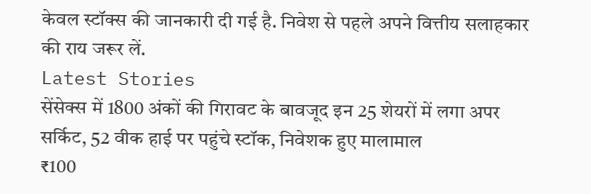केवल स्टॉक्स की जानकारी दी गई है. निवेश से पहले अपने वित्तीय सलाहकार की राय जरूर लें.
Latest Stories
सेंसेक्स में 1800 अंकों की गिरावट के बावजूद इन 25 शेयरों में लगा अपर सर्किट, 52 वीक हाई पर पहुंचे स्टॉक, निवेशक हुए मालामाल
₹100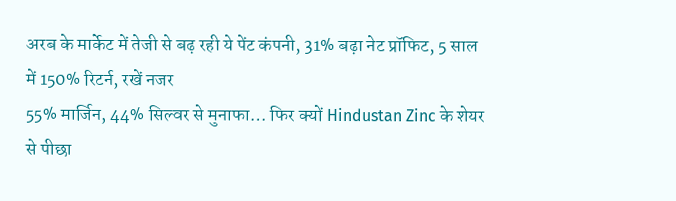अरब के मार्केट में तेजी से बढ़ रही ये पेंट कंपनी, 31% बढ़ा नेट प्रॉफिट, 5 साल में 150% रिटर्न, रखें नजर
55% मार्जिन, 44% सिल्वर से मुनाफा… फिर क्यों Hindustan Zinc के शेयर से पीछा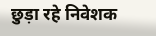छुड़ा रहे निवेशक